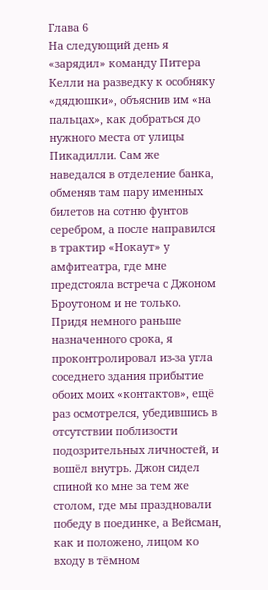Глава 6
На следующий день я «зарядил» команду Питера Келли на разведку к особняку «дядюшки», объяснив им «на пальцах», как добраться до нужного места от улицы Пикадилли. Сам же наведался в отделение банка, обменяв там пару именных билетов на сотню фунтов серебром, а после направился в трактир «Нокаут» у амфитеатра, где мне предстояла встреча с Джоном Броутоном и не только.
Придя немного раньше назначенного срока, я проконтролировал из-за угла соседнего здания прибытие обоих моих «контактов», ещё раз осмотрелся, убедившись в отсутствии поблизости подозрительных личностей, и вошёл внутрь. Джон сидел спиной ко мне за тем же столом, где мы праздновали победу в поединке, а Вейсман, как и положено, лицом ко входу в тёмном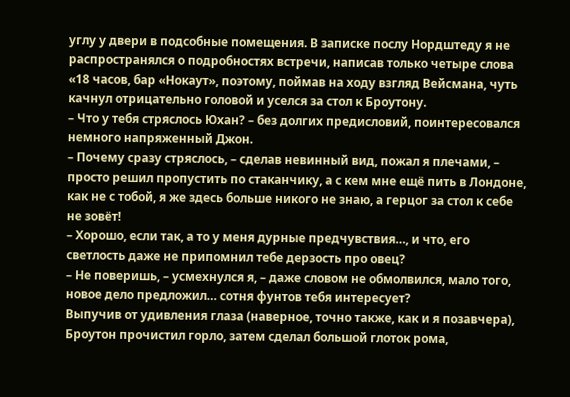углу у двери в подсобные помещения. В записке послу Нордштеду я не распространялся о подробностях встречи, написав только четыре слова «18 часов, бар «Нокаут», поэтому, поймав на ходу взгляд Вейсмана, чуть качнул отрицательно головой и уселся за стол к Броутону.
– Что у тебя стряслось Юхан? – без долгих предисловий, поинтересовался немного напряженный Джон.
– Почему сразу стряслось, – сделав невинный вид, пожал я плечами, – просто решил пропустить по стаканчику, а с кем мне ещё пить в Лондоне, как не с тобой, я же здесь больше никого не знаю, а герцог за стол к себе не зовёт!
– Хорошо, если так, а то у меня дурные предчувствия…, и что, его светлость даже не припомнил тебе дерзость про овец?
– Не поверишь, – усмехнулся я, – даже словом не обмолвился, мало того, новое дело предложил… сотня фунтов тебя интересует?
Выпучив от удивления глаза (наверное, точно также, как и я позавчера), Броутон прочистил горло, затем сделал большой глоток рома,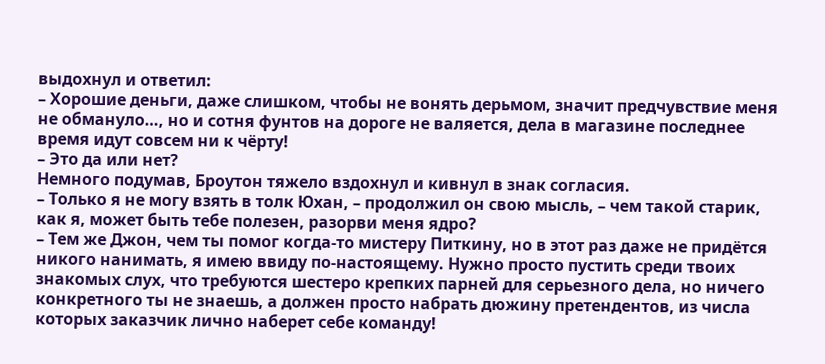выдохнул и ответил:
– Хорошие деньги, даже слишком, чтобы не вонять дерьмом, значит предчувствие меня не обмануло…, но и сотня фунтов на дороге не валяется, дела в магазине последнее время идут совсем ни к чёрту!
– Это да или нет?
Немного подумав, Броутон тяжело вздохнул и кивнул в знак согласия.
– Только я не могу взять в толк Юхан, – продолжил он свою мысль, – чем такой старик, как я, может быть тебе полезен, разорви меня ядро?
– Тем же Джон, чем ты помог когда-то мистеру Питкину, но в этот раз даже не придётся никого нанимать, я имею ввиду по-настоящему. Нужно просто пустить среди твоих знакомых слух, что требуются шестеро крепких парней для серьезного дела, но ничего конкретного ты не знаешь, а должен просто набрать дюжину претендентов, из числа которых заказчик лично наберет себе команду!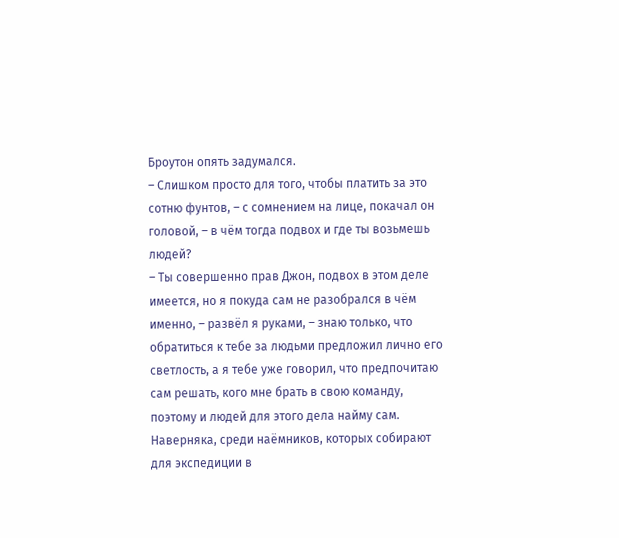Броутон опять задумался.
– Слишком просто для того, чтобы платить за это сотню фунтов, – с сомнением на лице, покачал он головой, – в чём тогда подвох и где ты возьмешь людей?
– Ты совершенно прав Джон, подвох в этом деле имеется, но я покуда сам не разобрался в чём именно, – развёл я руками, – знаю только, что обратиться к тебе за людьми предложил лично его светлость, а я тебе уже говорил, что предпочитаю сам решать, кого мне брать в свою команду, поэтому и людей для этого дела найму сам. Наверняка, среди наёмников, которых собирают для экспедиции в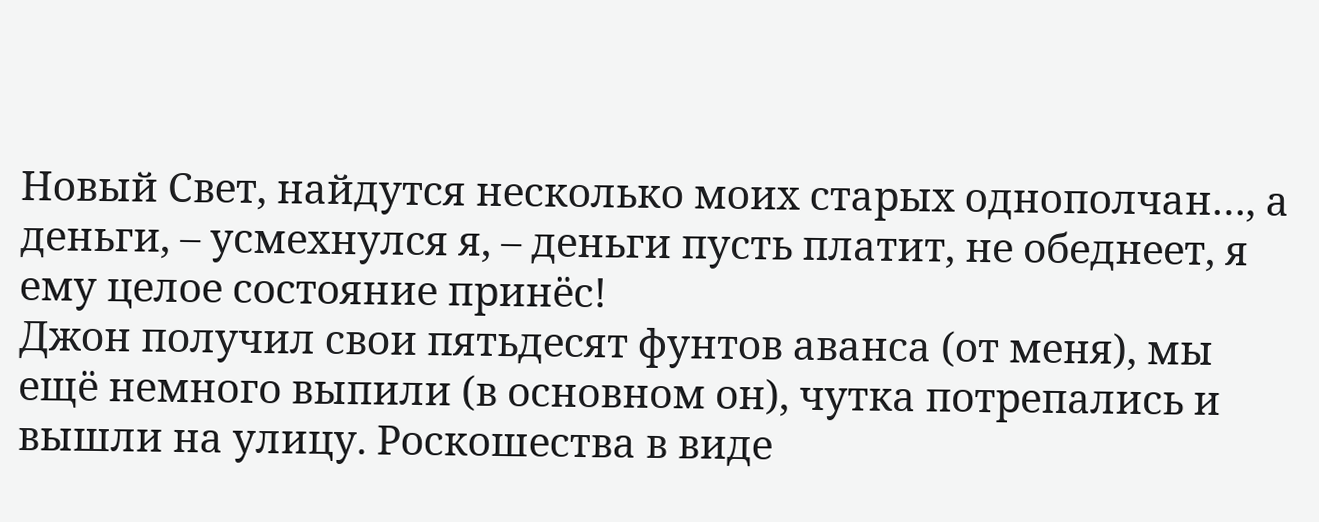Новый Свет, найдутся несколько моих старых однополчан…, а деньги, – усмехнулся я, – деньги пусть платит, не обеднеет, я ему целое состояние принёс!
Джон получил свои пятьдесят фунтов аванса (от меня), мы ещё немного выпили (в основном он), чутка потрепались и вышли на улицу. Роскошества в виде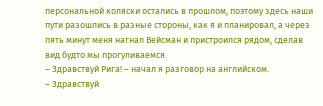персональной коляски остались в прошлом, поэтому здесь наши пути разошлись в разные стороны, как я и планировал, а через пять минут меня нагнал Вейсман и пристроился рядом, сделав вид будто мы прогуливаемся.
– Здравствуй Рига! – начал я разговор на английском.
– Здравствуй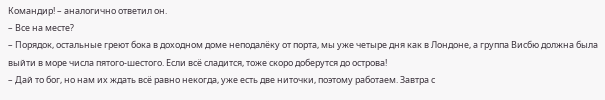Командир! – аналогично ответил он.
– Все на месте?
– Порядок, остальные греют бока в доходном доме неподалёку от порта, мы уже четыре дня как в Лондоне, а группа Висбю должна была выйти в море числа пятого-шестого. Если всё сладится, тоже скоро доберутся до острова!
– Дай то бог, но нам их ждать всё равно некогда, уже есть две ниточки, поэтому работаем. Завтра с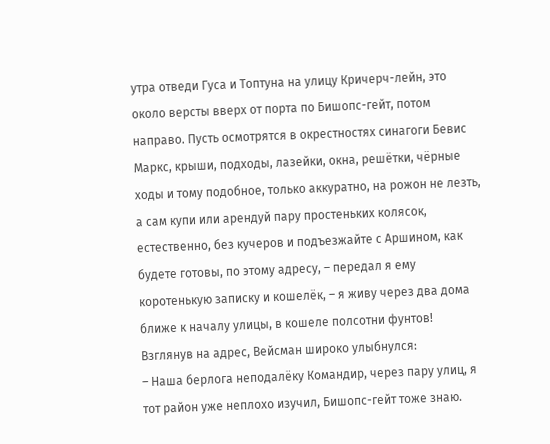утра отведи Гуса и Топтуна на улицу Кричерч-лейн, это около версты вверх от порта по Бишопс-гейт, потом направо. Пусть осмотрятся в окрестностях синагоги Бевис Маркс, крыши, подходы, лазейки, окна, решётки, чёрные ходы и тому подобное, только аккуратно, на рожон не лезть, а сам купи или арендуй пару простеньких колясок, естественно, без кучеров и подъезжайте с Аршином, как будете готовы, по этому адресу, – передал я ему коротенькую записку и кошелёк, – я живу через два дома ближе к началу улицы, в кошеле полсотни фунтов!
Взглянув на адрес, Вейсман широко улыбнулся:
– Наша берлога неподалёку Командир, через пару улиц, я тот район уже неплохо изучил, Бишопс-гейт тоже знаю.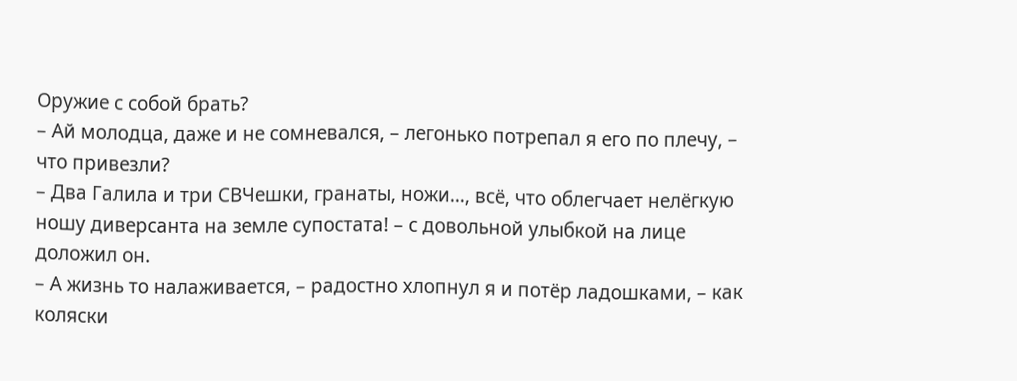Оружие с собой брать?
– Ай молодца, даже и не сомневался, – легонько потрепал я его по плечу, – что привезли?
– Два Галила и три СВЧешки, гранаты, ножи…, всё, что облегчает нелёгкую ношу диверсанта на земле супостата! – с довольной улыбкой на лице доложил он.
– А жизнь то налаживается, – радостно хлопнул я и потёр ладошками, – как коляски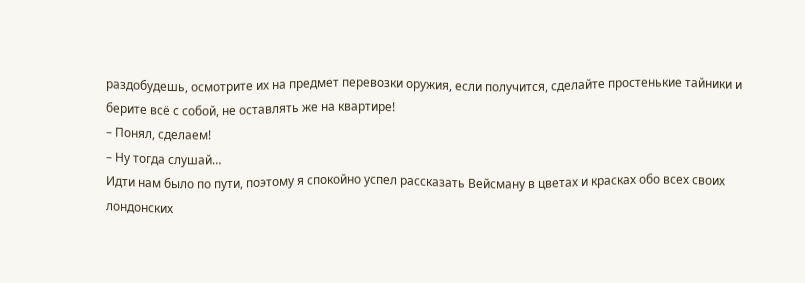раздобудешь, осмотрите их на предмет перевозки оружия, если получится, сделайте простенькие тайники и берите всё с собой, не оставлять же на квартире!
– Понял, сделаем!
– Ну тогда слушай…
Идти нам было по пути, поэтому я спокойно успел рассказать Вейсману в цветах и красках обо всех своих лондонских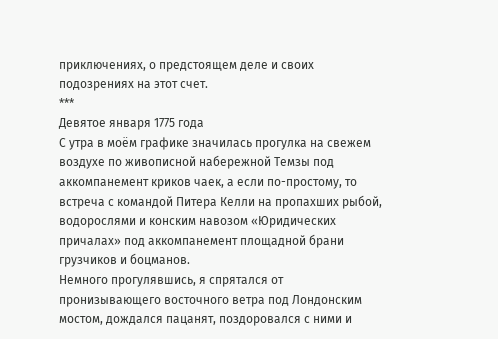приключениях, о предстоящем деле и своих подозрениях на этот счет.
***
Девятое января 1775 года
С утра в моём графике значилась прогулка на свежем воздухе по живописной набережной Темзы под аккомпанемент криков чаек, а если по-простому, то встреча с командой Питера Келли на пропахших рыбой, водорослями и конским навозом «Юридических причалах» под аккомпанемент площадной брани грузчиков и боцманов.
Немного прогулявшись, я спрятался от пронизывающего восточного ветра под Лондонским мостом, дождался пацанят, поздоровался с ними и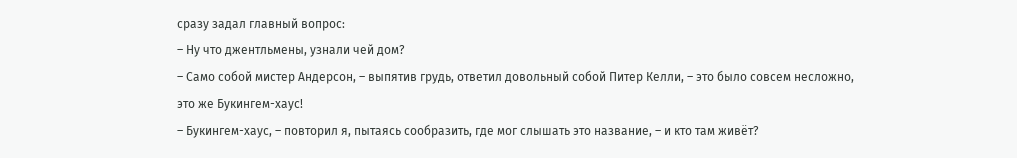сразу задал главный вопрос:
– Ну что джентльмены, узнали чей дом?
– Само собой мистер Андерсон, – выпятив грудь, ответил довольный собой Питер Келли, – это было совсем несложно, это же Букингем-хаус!
– Букингем-хаус, – повторил я, пытаясь сообразить, где мог слышать это название, – и кто там живёт?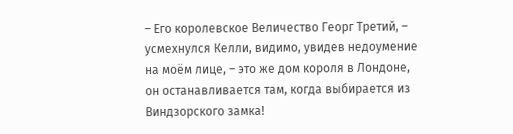– Его королевское Величество Георг Третий, – усмехнулся Келли, видимо, увидев недоумение на моём лице, – это же дом короля в Лондоне, он останавливается там, когда выбирается из Виндзорского замка!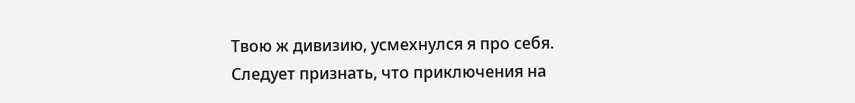Твою ж дивизию, усмехнулся я про себя. Следует признать, что приключения на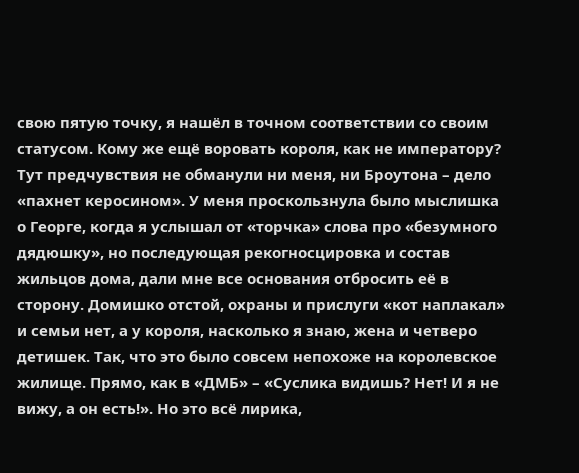свою пятую точку, я нашёл в точном соответствии со своим статусом. Кому же ещё воровать короля, как не императору? Тут предчувствия не обманули ни меня, ни Броутона – дело «пахнет керосином». У меня проскользнула было мыслишка о Георге, когда я услышал от «торчка» слова про «безумного дядюшку», но последующая рекогносцировка и состав жильцов дома, дали мне все основания отбросить её в сторону. Домишко отстой, охраны и прислуги «кот наплакал» и семьи нет, а у короля, насколько я знаю, жена и четверо детишек. Так, что это было совсем непохоже на королевское жилище. Прямо, как в «ДМБ» – «Суслика видишь? Нет! И я не вижу, а он есть!». Но это всё лирика,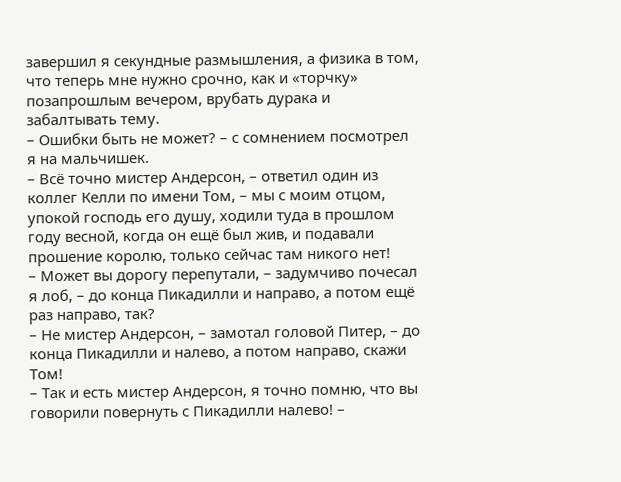завершил я секундные размышления, а физика в том, что теперь мне нужно срочно, как и «торчку» позапрошлым вечером, врубать дурака и забалтывать тему.
– Ошибки быть не может? – с сомнением посмотрел я на мальчишек.
– Всё точно мистер Андерсон, – ответил один из коллег Келли по имени Том, – мы с моим отцом, упокой господь его душу, ходили туда в прошлом году весной, когда он ещё был жив, и подавали прошение королю, только сейчас там никого нет!
– Может вы дорогу перепутали, – задумчиво почесал я лоб, – до конца Пикадилли и направо, а потом ещё раз направо, так?
– Не мистер Андерсон, – замотал головой Питер, – до конца Пикадилли и налево, а потом направо, скажи Том!
– Так и есть мистер Андерсон, я точно помню, что вы говорили повернуть с Пикадилли налево! –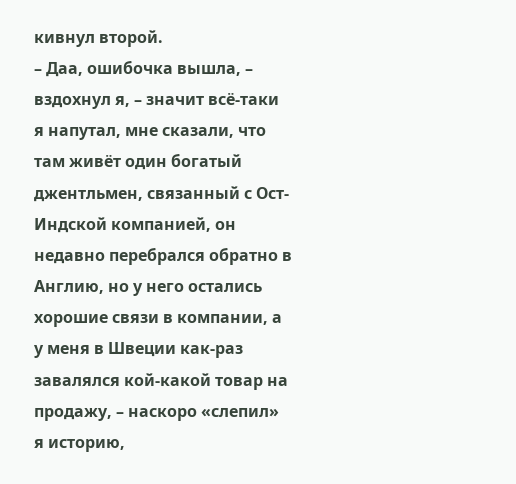кивнул второй.
– Даа, ошибочка вышла, – вздохнул я, – значит всё-таки я напутал, мне сказали, что там живёт один богатый джентльмен, связанный с Ост-Индской компанией, он недавно перебрался обратно в Англию, но у него остались хорошие связи в компании, а у меня в Швеции как-раз завалялся кой-какой товар на продажу, – наскоро «слепил» я историю,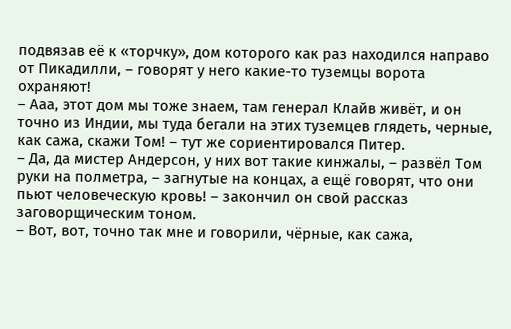подвязав её к «торчку», дом которого как раз находился направо от Пикадилли, – говорят у него какие-то туземцы ворота охраняют!
– Ааа, этот дом мы тоже знаем, там генерал Клайв живёт, и он точно из Индии, мы туда бегали на этих туземцев глядеть, черные, как сажа, скажи Том! – тут же сориентировался Питер.
– Да, да мистер Андерсон, у них вот такие кинжалы, – развёл Том руки на полметра, – загнутые на концах, а ещё говорят, что они пьют человеческую кровь! – закончил он свой рассказ заговорщическим тоном.
– Вот, вот, точно так мне и говорили, чёрные, как сажа,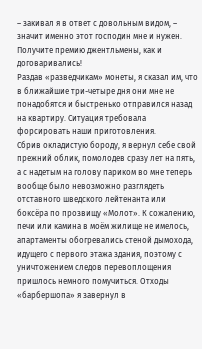– закивал я в ответ с довольным видом, – значит именно этот господин мне и нужен. Получите премию джентльмены, как и договаривались!
Раздав «разведчикам» монеты, я сказал им, что в ближайшие три-четыре дня они мне не понадобятся и быстренько отправился назад на квартиру. Ситуация требовала форсировать наши приготовления.
Сбрив окладистую бороду, я вернул себе свой прежний облик, помолодев сразу лет на пять, а с надетым на голову париком во мне теперь вообще было невозможно разглядеть отставного шведского лейтенанта или боксёра по прозвищу «Молот». К сожалению, печи или камина в моём жилище не имелось, апартаменты обогревались стеной дымохода, идущего с первого этажа здания, поэтому с уничтожением следов перевоплощения пришлось немного помучиться. Отходы «барбершопа» я завернул в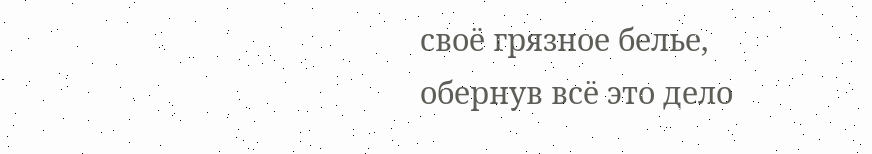своё грязное белье, обернув всё это дело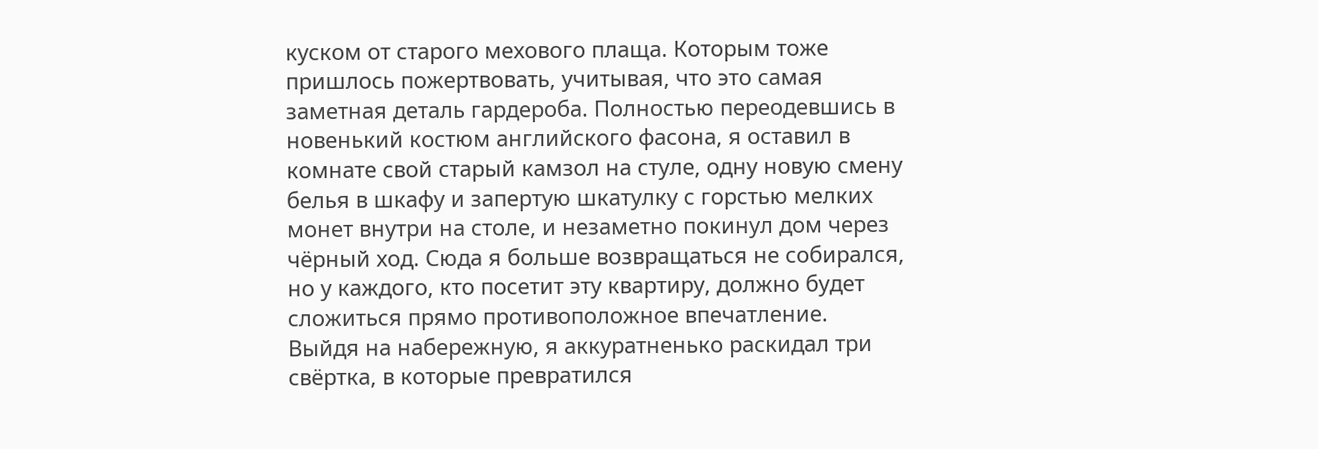куском от старого мехового плаща. Которым тоже пришлось пожертвовать, учитывая, что это самая заметная деталь гардероба. Полностью переодевшись в новенький костюм английского фасона, я оставил в комнате свой старый камзол на стуле, одну новую смену белья в шкафу и запертую шкатулку с горстью мелких монет внутри на столе, и незаметно покинул дом через чёрный ход. Сюда я больше возвращаться не собирался, но у каждого, кто посетит эту квартиру, должно будет сложиться прямо противоположное впечатление.
Выйдя на набережную, я аккуратненько раскидал три свёртка, в которые превратился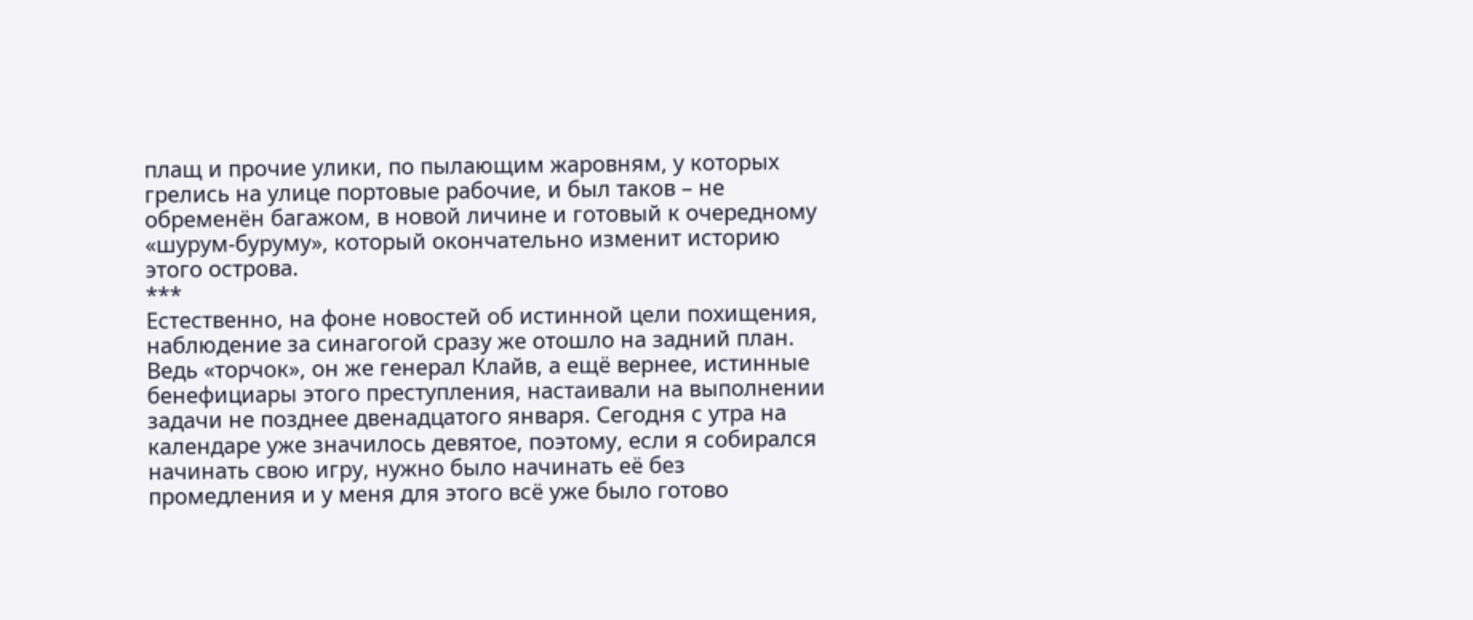плащ и прочие улики, по пылающим жаровням, у которых грелись на улице портовые рабочие, и был таков – не обременён багажом, в новой личине и готовый к очередному «шурум-буруму», который окончательно изменит историю этого острова.
***
Естественно, на фоне новостей об истинной цели похищения, наблюдение за синагогой сразу же отошло на задний план. Ведь «торчок», он же генерал Клайв, а ещё вернее, истинные бенефициары этого преступления, настаивали на выполнении задачи не позднее двенадцатого января. Сегодня с утра на календаре уже значилось девятое, поэтому, если я собирался начинать свою игру, нужно было начинать её без промедления и у меня для этого всё уже было готово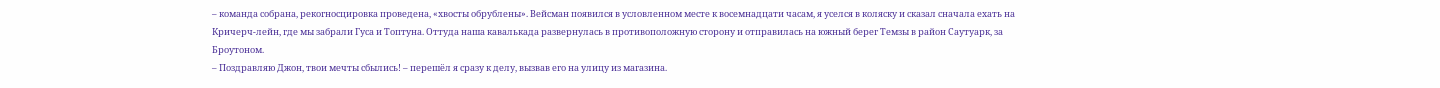– команда собрана, рекогносцировка проведена, «хвосты обрублены». Вейсман появился в условленном месте к восемнадцати часам, я уселся в коляску и сказал сначала ехать на Кричерч-лейн, где мы забрали Гуса и Топтуна. Оттуда наша кавалькада развернулась в противоположную сторону и отправилась на южный берег Темзы в район Саутуарк, за Броутоном.
– Поздравляю Джон, твои мечты сбылись! – перешёл я сразу к делу, вызвав его на улицу из магазина.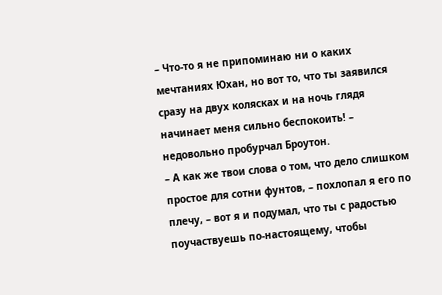– Что-то я не припоминаю ни о каких мечтаниях Юхан, но вот то, что ты заявился сразу на двух колясках и на ночь глядя начинает меня сильно беспокоить! – недовольно пробурчал Броутон.
– А как же твои слова о том, что дело слишком простое для сотни фунтов, – похлопал я его по плечу, – вот я и подумал, что ты с радостью поучаствуешь по-настоящему, чтобы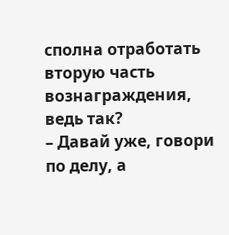сполна отработать вторую часть вознаграждения, ведь так?
– Давай уже, говори по делу, а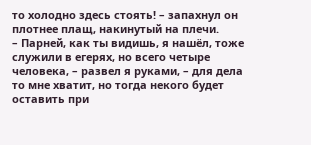то холодно здесь стоять! – запахнул он плотнее плащ, накинутый на плечи.
– Парней, как ты видишь, я нашёл, тоже служили в егерях, но всего четыре человека, – развел я руками, – для дела то мне хватит, но тогда некого будет оставить при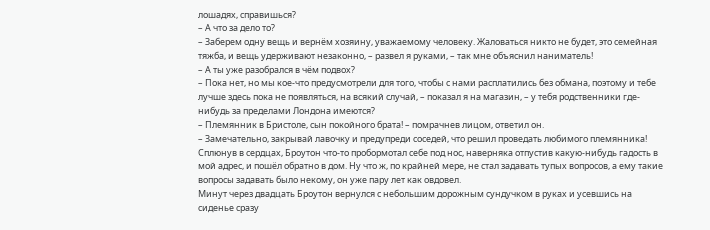лошадях, справишься?
– А что за дело то?
– Заберем одну вещь и вернём хозяину, уважаемому человеку. Жаловаться никто не будет, это семейная тяжба, и вещь удерживают незаконно, – развел я руками, – так мне объяснил наниматель!
– А ты уже разобрался в чём подвох?
– Пока нет, но мы кое-что предусмотрели для того, чтобы с нами расплатились без обмана, поэтому и тебе лучше здесь пока не появляться, на всякий случай, – показал я на магазин, – у тебя родственники где-нибудь за пределами Лондона имеются?
– Племянник в Бристоле, сын покойного брата! – помрачнев лицом, ответил он.
– Замечательно, закрывай лавочку и предупреди соседей, что решил проведать любимого племянника!
Сплюнув в сердцах, Броутон что-то пробормотал себе под нос, наверняка отпустив какую-нибудь гадость в мой адрес, и пошёл обратно в дом. Ну что ж, по крайней мере, не стал задавать тупых вопросов, а ему такие вопросы задавать было некому, он уже пару лет как овдовел.
Минут через двадцать Броутон вернулся с небольшим дорожным сундучком в руках и усевшись на сиденье сразу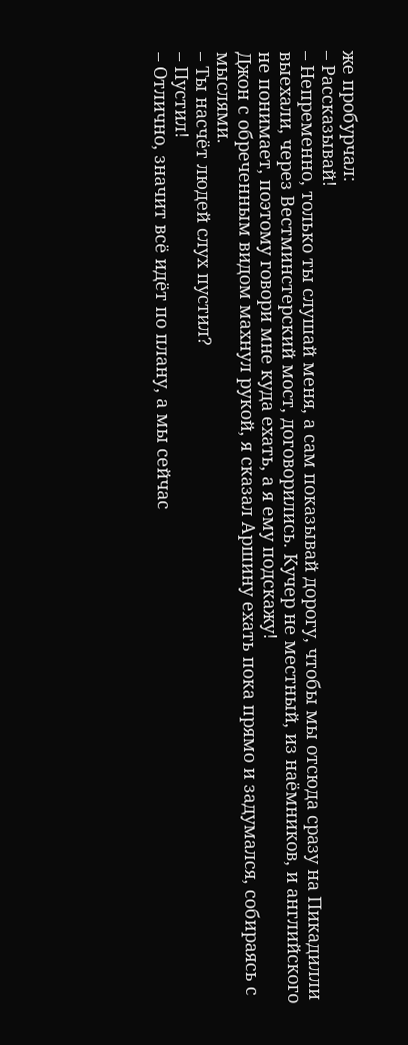же пробурчал:
– Рассказывай!
– Непременно, только ты слушай меня, а сам показывай дорогу, чтобы мы отсюда сразу на Пикадилли выехали, через Вестминстерский мост, договорились. Кучер не местный, из наёмников, и английского не понимает, поэтому говори мне куда ехать, а я ему подскажу!
Джон с обреченным видом махнул рукой, я сказал Аршину ехать пока прямо и задумался, собираясь с мыслями.
– Ты насчёт людей слух пустил?
– Пустил!
– Отлично, значит всё идёт по плану, а мы сейчас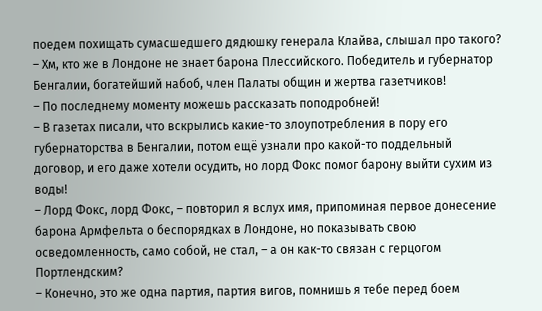поедем похищать сумасшедшего дядюшку генерала Клайва, слышал про такого?
– Хм, кто же в Лондоне не знает барона Плессийского. Победитель и губернатор Бенгалии, богатейший набоб, член Палаты общин и жертва газетчиков!
– По последнему моменту можешь рассказать поподробней!
– В газетах писали, что вскрылись какие-то злоупотребления в пору его губернаторства в Бенгалии, потом ещё узнали про какой-то поддельный договор, и его даже хотели осудить, но лорд Фокс помог барону выйти сухим из воды!
– Лорд Фокс, лорд Фокс, – повторил я вслух имя, припоминая первое донесение барона Армфельта о беспорядках в Лондоне, но показывать свою осведомленность, само собой, не стал, – а он как-то связан с герцогом Портлендским?
– Конечно, это же одна партия, партия вигов, помнишь я тебе перед боем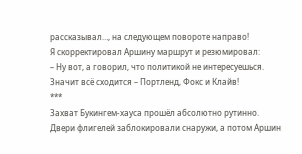рассказывал…, на следующем повороте направо!
Я скорректировал Аршину маршрут и резюмировал:
– Ну вот, а говорил, что политикой не интересуешься. Значит всё сходится – Портленд, Фокс и Клайв!
***
Захват Букингем-хауса прошёл абсолютно рутинно. Двери флигелей заблокировали снаружи, а потом Аршин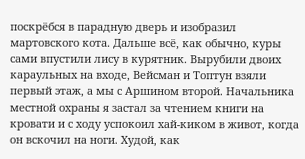поскрёбся в парадную дверь и изобразил мартовского кота. Дальше всё, как обычно, куры сами впустили лису в курятник. Вырубили двоих караульных на входе, Вейсман и Топтун взяли первый этаж, а мы с Аршином второй. Начальника местной охраны я застал за чтением книги на кровати и с ходу успокоил хай-киком в живот, когда он вскочил на ноги. Худой, как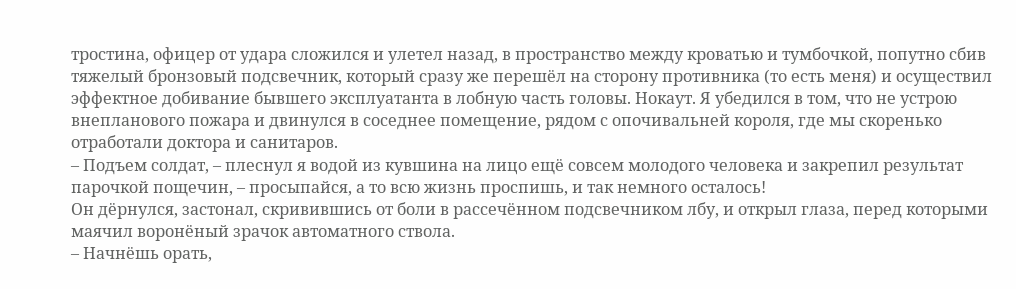тростина, офицер от удара сложился и улетел назад, в пространство между кроватью и тумбочкой, попутно сбив тяжелый бронзовый подсвечник, который сразу же перешёл на сторону противника (то есть меня) и осуществил эффектное добивание бывшего эксплуатанта в лобную часть головы. Нокаут. Я убедился в том, что не устрою внепланового пожара и двинулся в соседнее помещение, рядом с опочивальней короля, где мы скоренько отработали доктора и санитаров.
– Подъем солдат, – плеснул я водой из кувшина на лицо ещё совсем молодого человека и закрепил результат парочкой пощечин, – просыпайся, а то всю жизнь проспишь, и так немного осталось!
Он дёрнулся, застонал, скривившись от боли в рассечённом подсвечником лбу, и открыл глаза, перед которыми маячил воронёный зрачок автоматного ствола.
– Начнёшь орать,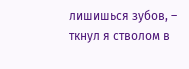лишишься зубов, – ткнул я стволом в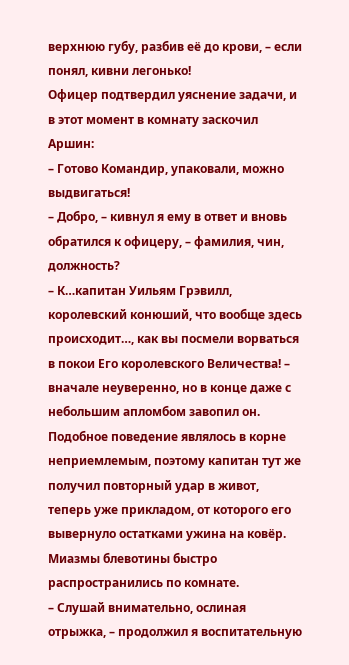верхнюю губу, разбив её до крови, – если понял, кивни легонько!
Офицер подтвердил уяснение задачи, и в этот момент в комнату заскочил Аршин:
– Готово Командир, упаковали, можно выдвигаться!
– Добро, – кивнул я ему в ответ и вновь обратился к офицеру, – фамилия, чин, должность?
– К…капитан Уильям Грэвилл, королевский конюший, что вообще здесь происходит…, как вы посмели ворваться в покои Его королевского Величества! – вначале неуверенно, но в конце даже с небольшим апломбом завопил он.
Подобное поведение являлось в корне неприемлемым, поэтому капитан тут же получил повторный удар в живот, теперь уже прикладом, от которого его вывернуло остатками ужина на ковёр. Миазмы блевотины быстро распространились по комнате.
– Слушай внимательно, ослиная отрыжка, – продолжил я воспитательную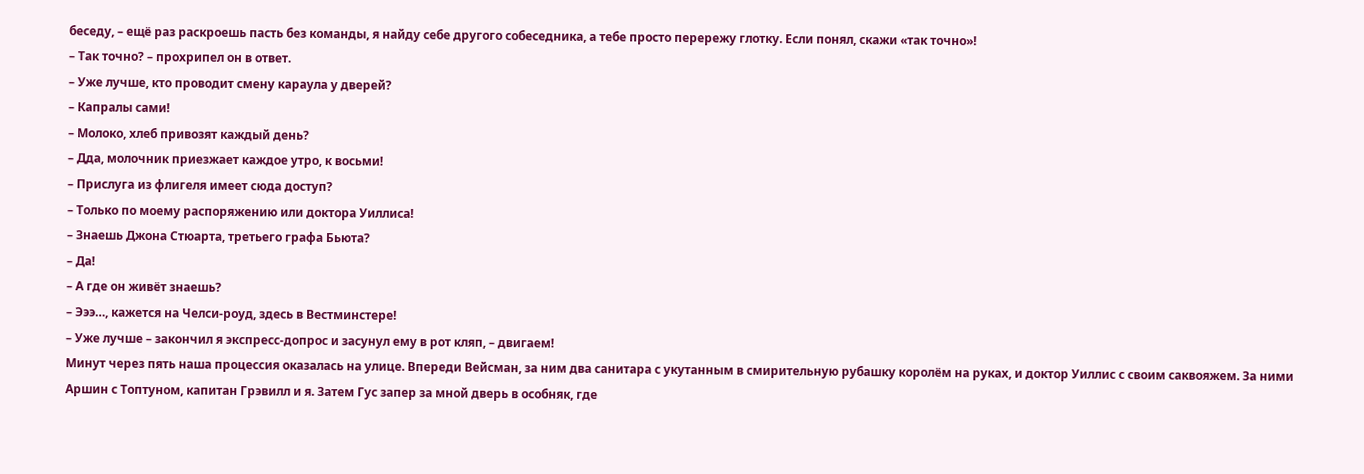беседу, – ещё раз раскроешь пасть без команды, я найду себе другого собеседника, а тебе просто перережу глотку. Если понял, скажи «так точно»!
– Так точно? – прохрипел он в ответ.
– Уже лучше, кто проводит смену караула у дверей?
– Капралы сами!
– Молоко, хлеб привозят каждый день?
– Дда, молочник приезжает каждое утро, к восьми!
– Прислуга из флигеля имеет сюда доступ?
– Только по моему распоряжению или доктора Уиллиса!
– Знаешь Джона Стюарта, третьего графа Бьюта?
– Да!
– А где он живёт знаешь?
– Эээ…, кажется на Челси-роуд, здесь в Вестминстере!
– Уже лучше – закончил я экспресс-допрос и засунул ему в рот кляп, – двигаем!
Минут через пять наша процессия оказалась на улице. Впереди Вейсман, за ним два санитара с укутанным в смирительную рубашку королём на руках, и доктор Уиллис с своим саквояжем. За ними Аршин с Топтуном, капитан Грэвилл и я. Затем Гус запер за мной дверь в особняк, где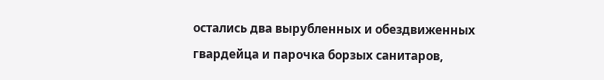остались два вырубленных и обездвиженных гвардейца и парочка борзых санитаров,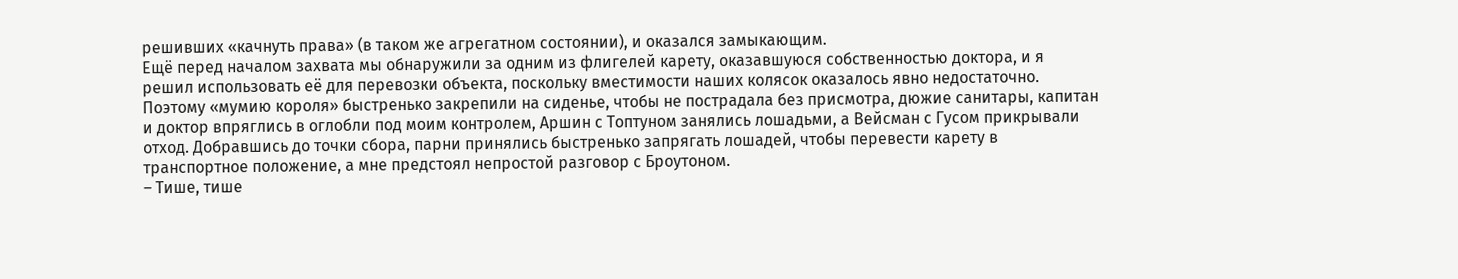решивших «качнуть права» (в таком же агрегатном состоянии), и оказался замыкающим.
Ещё перед началом захвата мы обнаружили за одним из флигелей карету, оказавшуюся собственностью доктора, и я решил использовать её для перевозки объекта, поскольку вместимости наших колясок оказалось явно недостаточно. Поэтому «мумию короля» быстренько закрепили на сиденье, чтобы не пострадала без присмотра, дюжие санитары, капитан и доктор впряглись в оглобли под моим контролем, Аршин с Топтуном занялись лошадьми, а Вейсман с Гусом прикрывали отход. Добравшись до точки сбора, парни принялись быстренько запрягать лошадей, чтобы перевести карету в транспортное положение, а мне предстоял непростой разговор с Броутоном.
– Тише, тише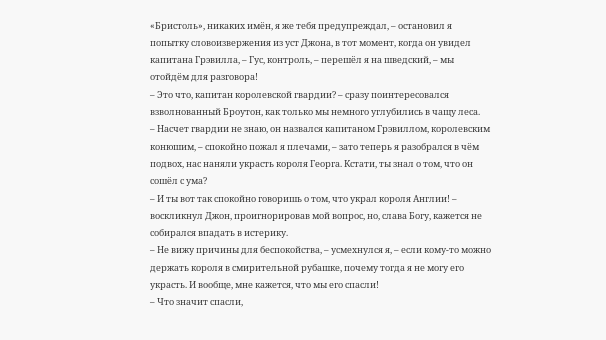«Бристоль», никаких имён, я же тебя предупреждал, – остановил я попытку словоизвержения из уст Джона, в тот момент, когда он увидел капитана Грэвилла, – Гус, контроль, – перешёл я на шведский, – мы отойдём для разговора!
– Это что, капитан королевской гвардии? – сразу поинтересовался взволнованный Броутон, как только мы немного углубились в чащу леса.
– Насчет гвардии не знаю, он назвался капитаном Грэвиллом, королевским конюшим, – спокойно пожал я плечами, – зато теперь я разобрался в чём подвох, нас наняли украсть короля Георга. Кстати, ты знал о том, что он сошёл с ума?
– И ты вот так спокойно говоришь о том, что украл короля Англии! – воскликнул Джон, проигнорировав мой вопрос, но, слава Богу, кажется не собирался впадать в истерику.
– Не вижу причины для беспокойства, – усмехнулся я, – если кому-то можно держать короля в смирительной рубашке, почему тогда я не могу его украсть. И вообще, мне кажется, что мы его спасли!
– Что значит спасли,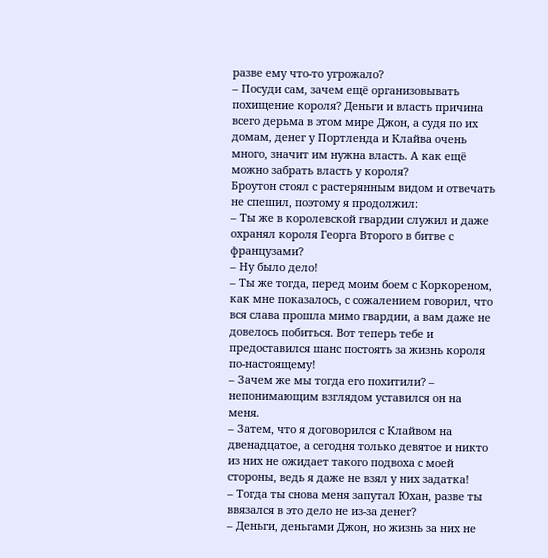разве ему что-то угрожало?
– Посуди сам, зачем ещё организовывать похищение короля? Деньги и власть причина всего дерьма в этом мире Джон, а судя по их домам, денег у Портленда и Клайва очень много, значит им нужна власть. А как ещё можно забрать власть у короля?
Броутон стоял с растерянным видом и отвечать не спешил, поэтому я продолжил:
– Ты же в королевской гвардии служил и даже охранял короля Георга Второго в битве с французами?
– Ну было дело!
– Ты же тогда, перед моим боем с Коркореном, как мне показалось, с сожалением говорил, что вся слава прошла мимо гвардии, а вам даже не довелось побиться. Вот теперь тебе и предоставился шанс постоять за жизнь короля по-настоящему!
– Зачем же мы тогда его похитили? – непонимающим взглядом уставился он на меня.
– Затем, что я договорился с Клайвом на двенадцатое, а сегодня только девятое и никто из них не ожидает такого подвоха с моей стороны, ведь я даже не взял у них задатка!
– Тогда ты снова меня запутал Юхан, разве ты ввязался в это дело не из-за денег?
– Деньги, деньгами Джон, но жизнь за них не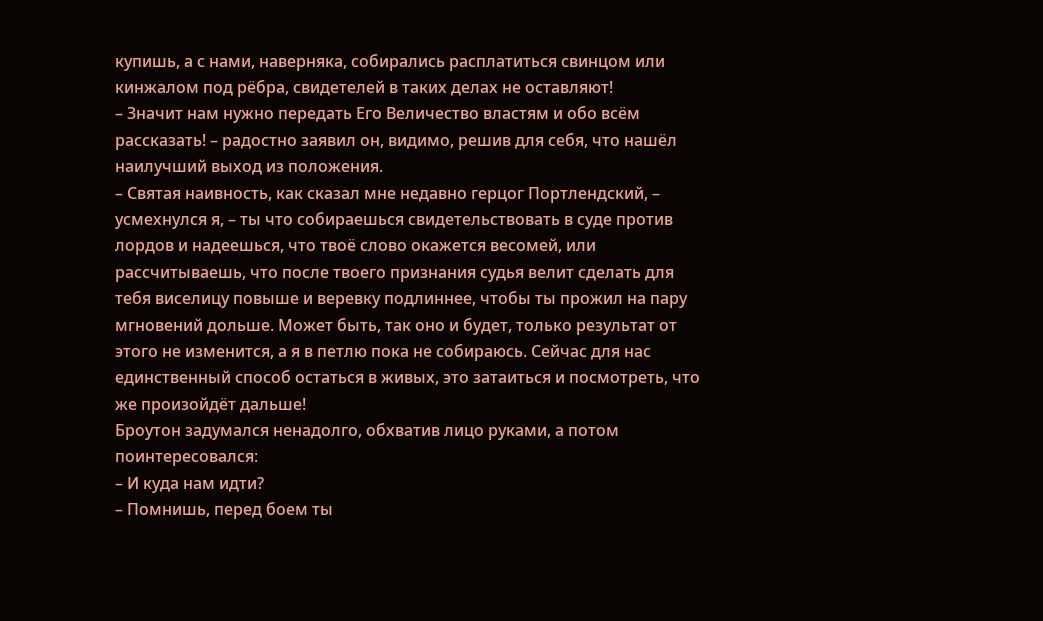купишь, а с нами, наверняка, собирались расплатиться свинцом или кинжалом под рёбра, свидетелей в таких делах не оставляют!
– Значит нам нужно передать Его Величество властям и обо всём рассказать! – радостно заявил он, видимо, решив для себя, что нашёл наилучший выход из положения.
– Святая наивность, как сказал мне недавно герцог Портлендский, – усмехнулся я, – ты что собираешься свидетельствовать в суде против лордов и надеешься, что твоё слово окажется весомей, или рассчитываешь, что после твоего признания судья велит сделать для тебя виселицу повыше и веревку подлиннее, чтобы ты прожил на пару мгновений дольше. Может быть, так оно и будет, только результат от этого не изменится, а я в петлю пока не собираюсь. Сейчас для нас единственный способ остаться в живых, это затаиться и посмотреть, что же произойдёт дальше!
Броутон задумался ненадолго, обхватив лицо руками, а потом поинтересовался:
– И куда нам идти?
– Помнишь, перед боем ты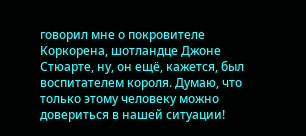говорил мне о покровителе Коркорена, шотландце Джоне Стюарте, ну, он ещё, кажется, был воспитателем короля. Думаю, что только этому человеку можно довериться в нашей ситуации!